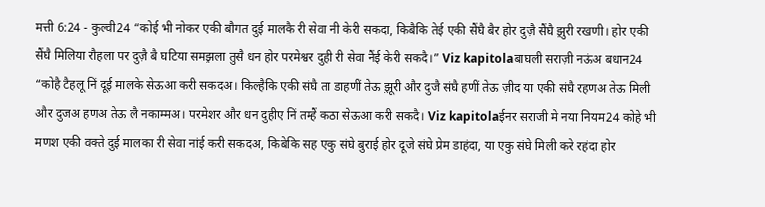मत्ती 6:24 - कुल्वी24 “कोई भी नोकर एकी बौगत दुई मालकै री सेवा नी केरी सकदा, किबैकि तेई एकी सैंघै बैर होर दुज़ै सैंघै झ़ुरी रखणी। होर एकी सैंघै मिलिया रौहला पर दुज़ै बै घटिया समझ़ला तुसै धन होर परमेश्वर दुही री सेवा नैंई केरी सकदै।” Viz kapitolaबाघली सराज़ी नऊंअ बधान24 “कोहै टैहलू निं दूई मालके सेऊआ करी सकदअ। किल्हैकि एकी संघै ता डाहणीं तेऊ झ़ूरी और दुजै संघै हणीं तेऊ ज़ीद या एकी संघै रहणअ तेऊ मिली और दुजअ हणअ तेऊ लै नकाम्मअ। परमेशर और धन दुहीए निं तम्हैं कठा सेऊआ करी सकदै। Viz kapitolaईनर सराजी मे नया नियम24 कोहे भी मणश एकी वक्ते दुई मालका री सेवा नांई करी सकदअ, किबेकि सह एकु संघे बुराई होर दूजे संघे प्रेम डाहंदा, या एकु संघे मिली करे रहंदा होर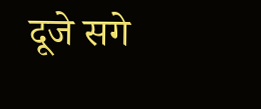दूजे सगे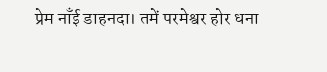प्रेम नाँई डाहनदा। तमें परमेश्वर होर धना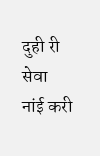दुही री सेवा नांई करी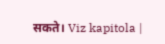सकते। Viz kapitola |